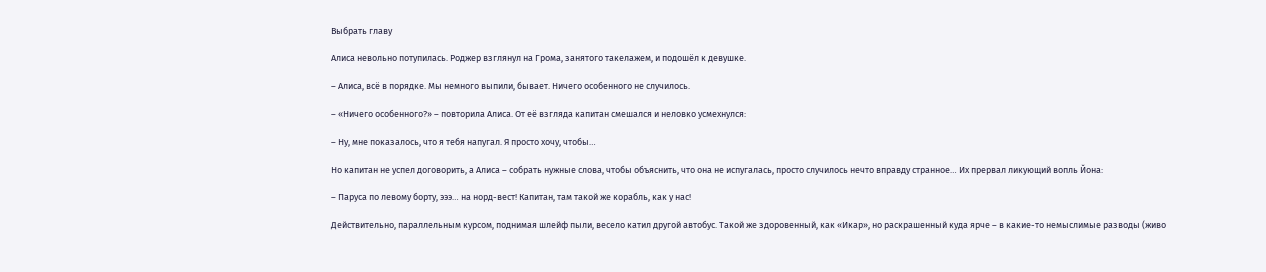Выбрать главу

Алиса невольно потупилась. Роджер взглянул на Грома, занятого такелажем, и подошёл к девушке.

– Алиса, всё в порядке. Мы немного выпили, бывает. Ничего особенного не случилось.

– «Ничего особенного?» – повторила Алиса. От её взгляда капитан смешался и неловко усмехнулся:

– Ну, мне показалось, что я тебя напугал. Я просто хочу, чтобы…

Но капитан не успел договорить, а Алиса – собрать нужные слова, чтобы объяснить, что она не испугалась, просто случилось нечто вправду странное… Их прервал ликующий вопль Йона:

– Паруса по левому борту, эээ… на норд-вест! Капитан, там такой же корабль, как у нас!

Действительно, параллельным курсом, поднимая шлейф пыли, весело катил другой автобус. Такой же здоровенный, как «Икар», но раскрашенный куда ярче – в какие-то немыслимые разводы (живо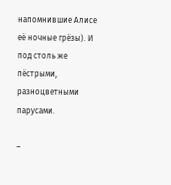напомнившие Алисе её ночные грёзы). И под столь же пёстрыми, разноцветными парусами.

–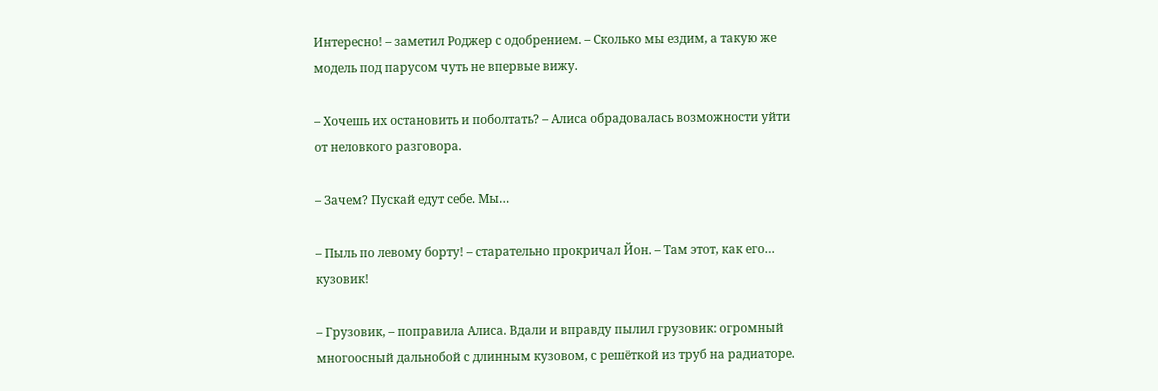Интересно! – заметил Роджер с одобрением. – Сколько мы ездим, а такую же модель под парусом чуть не впервые вижу.

– Хочешь их остановить и поболтать? – Алиса обрадовалась возможности уйти от неловкого разговора.

– Зачем? Пускай едут себе. Мы…

– Пыль по левому борту! – старательно прокричал Йон. – Там этот, как его… кузовик!

– Грузовик, – поправила Алиса. Вдали и вправду пылил грузовик: огромный многоосный дальнобой с длинным кузовом, с решёткой из труб на радиаторе.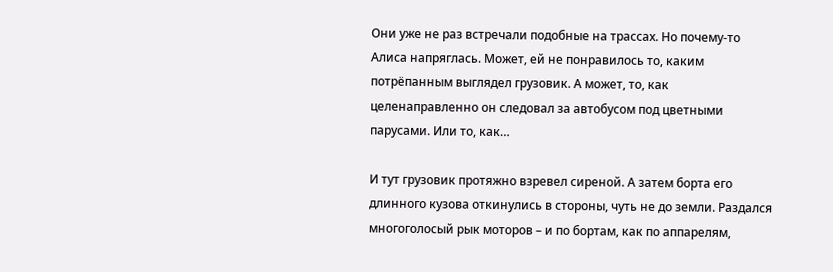Они уже не раз встречали подобные на трассах. Но почему-то Алиса напряглась. Может, ей не понравилось то, каким потрёпанным выглядел грузовик. А может, то, как целенаправленно он следовал за автобусом под цветными парусами. Или то, как…

И тут грузовик протяжно взревел сиреной. А затем борта его длинного кузова откинулись в стороны, чуть не до земли. Раздался многоголосый рык моторов – и по бортам, как по аппарелям,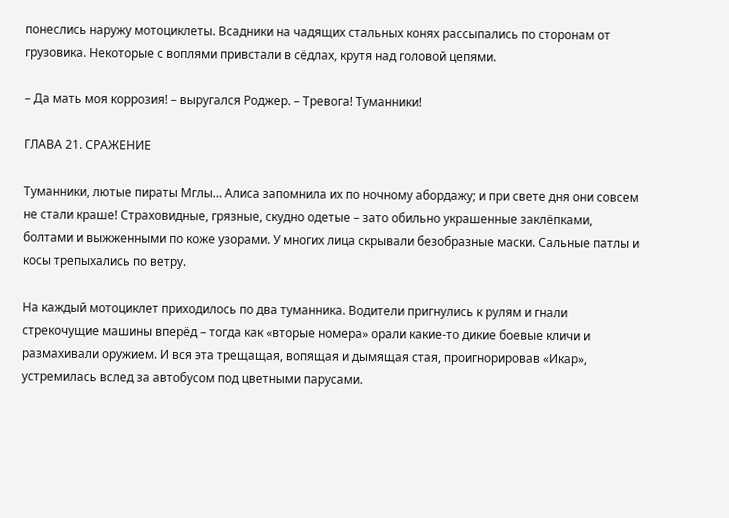понеслись наружу мотоциклеты. Всадники на чадящих стальных конях рассыпались по сторонам от грузовика. Некоторые с воплями привстали в сёдлах, крутя над головой цепями.

– Да мать моя коррозия! – выругался Роджер. – Тревога! Туманники!

ГЛАВА 21. СРАЖЕНИЕ

Туманники, лютые пираты Мглы… Алиса запомнила их по ночному абордажу; и при свете дня они совсем не стали краше! Страховидные, грязные, скудно одетые – зато обильно украшенные заклёпками, болтами и выжженными по коже узорами. У многих лица скрывали безобразные маски. Сальные патлы и косы трепыхались по ветру.

На каждый мотоциклет приходилось по два туманника. Водители пригнулись к рулям и гнали стрекочущие машины вперёд – тогда как «вторые номера» орали какие-то дикие боевые кличи и размахивали оружием. И вся эта трещащая, вопящая и дымящая стая, проигнорировав «Икар», устремилась вслед за автобусом под цветными парусами.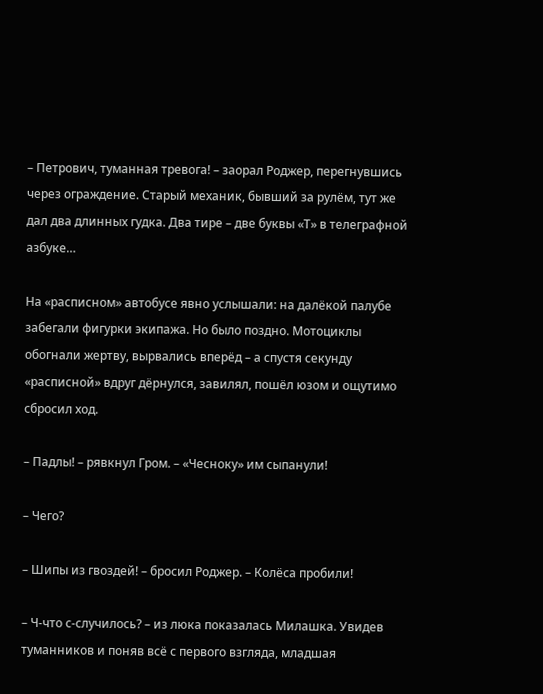– Петрович, туманная тревога! – заорал Роджер, перегнувшись через ограждение. Старый механик, бывший за рулём, тут же дал два длинных гудка. Два тире – две буквы «Т» в телеграфной азбуке…

На «расписном» автобусе явно услышали: на далёкой палубе забегали фигурки экипажа. Но было поздно. Мотоциклы обогнали жертву, вырвались вперёд – а спустя секунду «расписной» вдруг дёрнулся, завилял, пошёл юзом и ощутимо сбросил ход.

– Падлы! – рявкнул Гром. – «Чесноку» им сыпанули!

– Чего?

– Шипы из гвоздей! – бросил Роджер. – Колёса пробили!

– Ч-что с-случилось? – из люка показалась Милашка. Увидев туманников и поняв всё с первого взгляда, младшая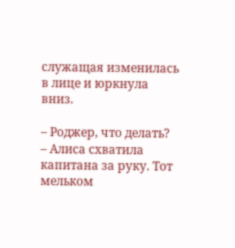служащая изменилась в лице и юркнула вниз.

– Роджер, что делать? – Алиса схватила капитана за руку. Тот мельком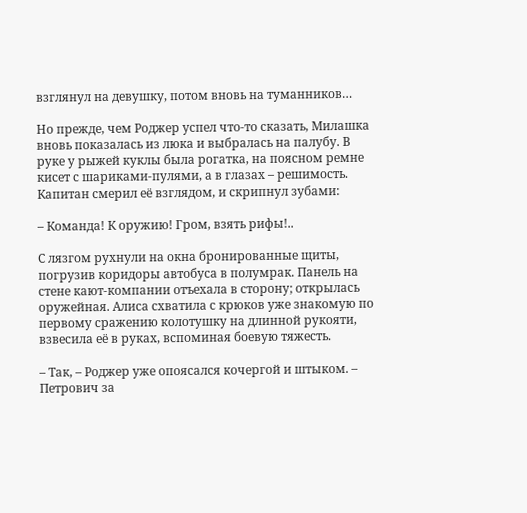взглянул на девушку, потом вновь на туманников…

Но прежде, чем Роджер успел что-то сказать, Милашка вновь показалась из люка и выбралась на палубу. В руке у рыжей куклы была рогатка, на поясном ремне кисет с шариками-пулями, а в глазах – решимость. Капитан смерил её взглядом, и скрипнул зубами:

– Команда! К оружию! Гром, взять рифы!..

С лязгом рухнули на окна бронированные щиты, погрузив коридоры автобуса в полумрак. Панель на стене кают-компании отъехала в сторону; открылась оружейная. Алиса схватила с крюков уже знакомую по первому сражению колотушку на длинной рукояти, взвесила её в руках, вспоминая боевую тяжесть.

– Так, – Роджер уже опоясался кочергой и штыком. – Петрович за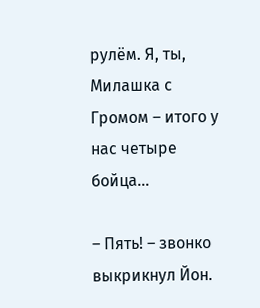рулём. Я, ты, Милашка с Громом – итого у нас четыре бойца…

– Пять! – звонко выкрикнул Йон.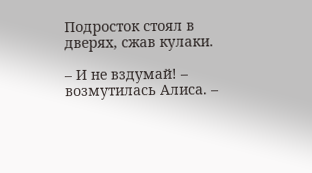Подросток стоял в дверях, сжав кулаки.

– И не вздумай! – возмутилась Алиса. –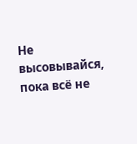Не высовывайся, пока всё не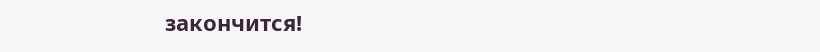закончится!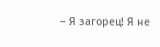– Я загорец! Я не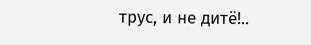трус, и не дитё!..